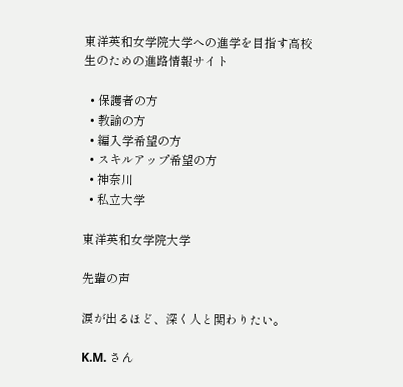東洋英和女学院大学への進学を目指す高校生のための進路情報サイト

  • 保護者の方
  • 教諭の方
  • 編入学希望の方
  • スキルアップ希望の方
  • 神奈川
  • 私立大学

東洋英和女学院大学

先輩の声

涙が出るほど、深く人と関わりたい。

K.M. さん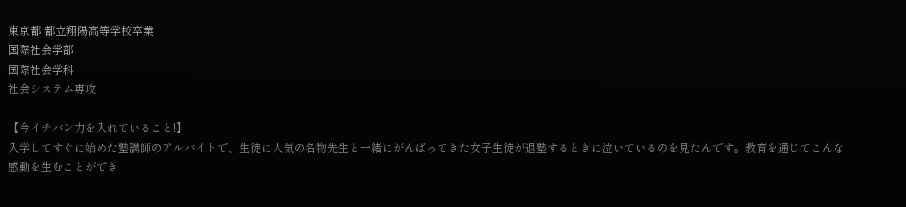東京都 都立翔陽高等学校卒業
国際社会学部
国際社会学科
社会システム専攻

【今イチバン力を入れていること!】
入学してすぐに始めた塾講師のアルバイトで、生徒に人気の名物先生と一緒にがんばってきた女子生徒が退塾するときに泣いているのを見たんです。教育を通じてこんな感動を生むことができ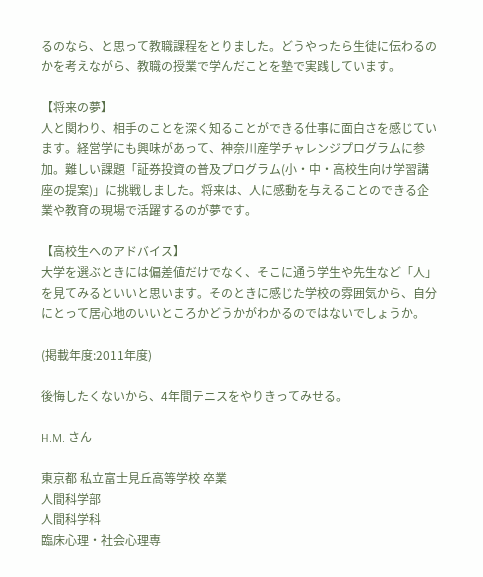るのなら、と思って教職課程をとりました。どうやったら生徒に伝わるのかを考えながら、教職の授業で学んだことを塾で実践しています。

【将来の夢】
人と関わり、相手のことを深く知ることができる仕事に面白さを感じています。経営学にも興味があって、神奈川産学チャレンジプログラムに参加。難しい課題「証券投資の普及プログラム(小・中・高校生向け学習講座の提案)」に挑戦しました。将来は、人に感動を与えることのできる企業や教育の現場で活躍するのが夢です。

【高校生へのアドバイス】
大学を選ぶときには偏差値だけでなく、そこに通う学生や先生など「人」を見てみるといいと思います。そのときに感じた学校の雰囲気から、自分にとって居心地のいいところかどうかがわかるのではないでしょうか。

(掲載年度:2011年度)

後悔したくないから、4年間テニスをやりきってみせる。

H.M. さん

東京都 私立富士見丘高等学校 卒業
人間科学部
人間科学科
臨床心理・社会心理専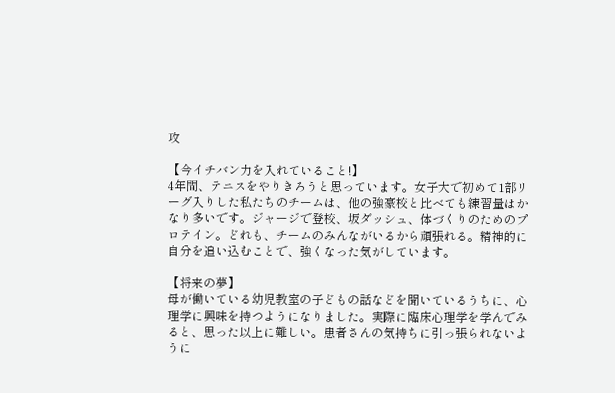攻

【今イチバン力を入れていること!】
4年間、テニスをやりきろうと思っています。女子大で初めて1部リーグ入りした私たちのチームは、他の強豪校と比べても練習量はかなり多いです。ジャージで登校、坂ダッシュ、体づくりのためのプロテイン。どれも、チームのみんながいるから頑張れる。精神的に自分を追い込むことで、強くなった気がしています。

【将来の夢】
母が働いている幼児教室の子どもの話などを聞いているうちに、心理学に興味を持つようになりました。実際に臨床心理学を学んでみると、思った以上に難しい。患者さんの気持ちに引っ張られないように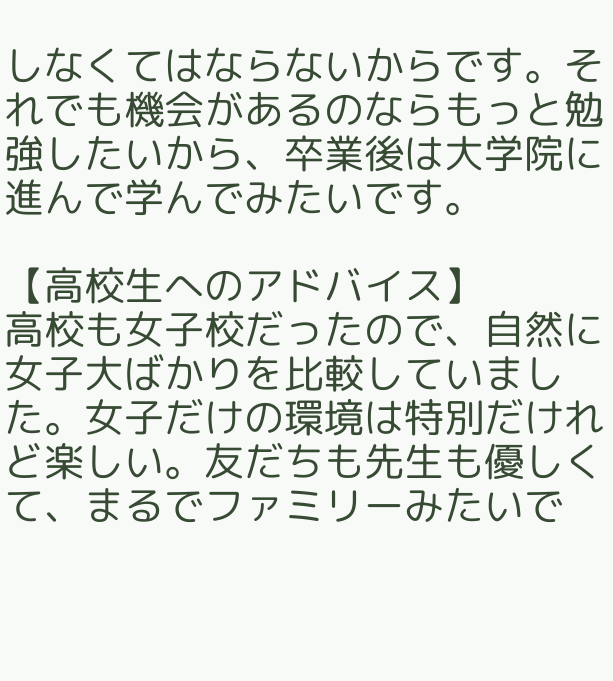しなくてはならないからです。それでも機会があるのならもっと勉強したいから、卒業後は大学院に進んで学んでみたいです。

【高校生へのアドバイス】
高校も女子校だったので、自然に女子大ばかりを比較していました。女子だけの環境は特別だけれど楽しい。友だちも先生も優しくて、まるでファミリーみたいで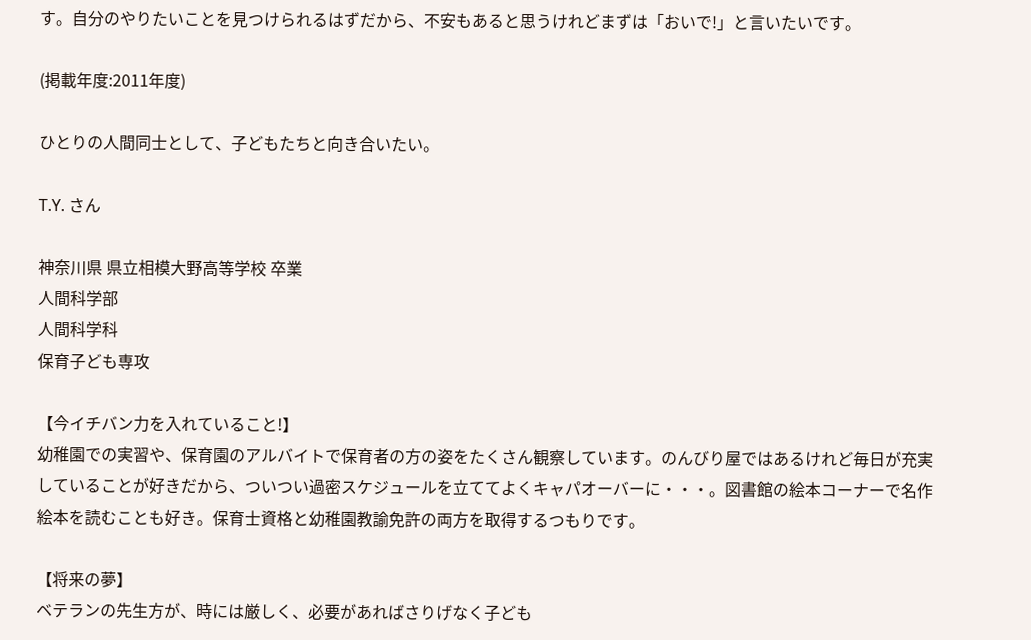す。自分のやりたいことを見つけられるはずだから、不安もあると思うけれどまずは「おいで!」と言いたいです。

(掲載年度:2011年度)

ひとりの人間同士として、子どもたちと向き合いたい。

T.Y. さん

神奈川県 県立相模大野高等学校 卒業
人間科学部
人間科学科
保育子ども専攻

【今イチバン力を入れていること!】
幼稚園での実習や、保育園のアルバイトで保育者の方の姿をたくさん観察しています。のんびり屋ではあるけれど毎日が充実していることが好きだから、ついつい過密スケジュールを立ててよくキャパオーバーに・・・。図書館の絵本コーナーで名作絵本を読むことも好き。保育士資格と幼稚園教諭免許の両方を取得するつもりです。

【将来の夢】
ベテランの先生方が、時には厳しく、必要があればさりげなく子ども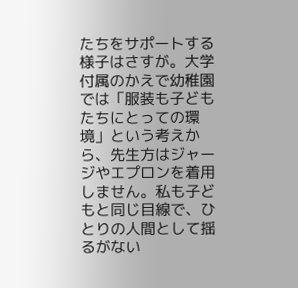たちをサポートする様子はさすが。大学付属のかえで幼稚園では「服装も子どもたちにとっての環境」という考えから、先生方はジャージやエプロンを着用しません。私も子どもと同じ目線で、ひとりの人間として揺るがない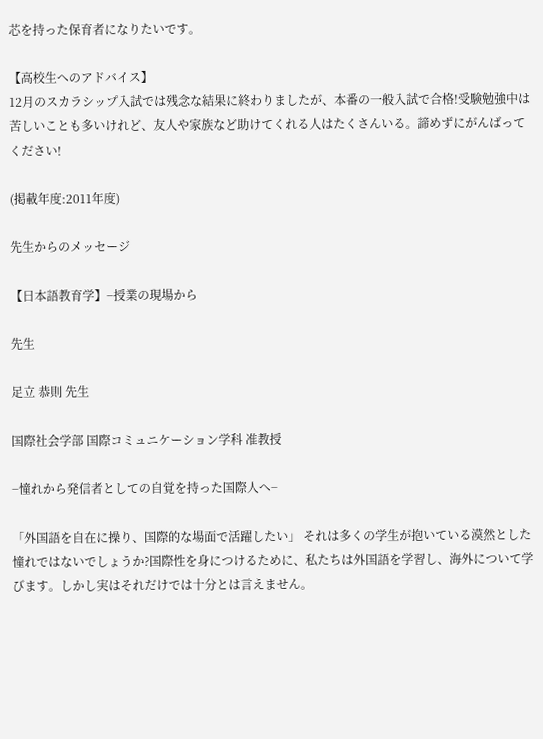芯を持った保育者になりたいです。

【高校生へのアドバイス】
12月のスカラシップ入試では残念な結果に終わりましたが、本番の一般入試で合格!受験勉強中は苦しいことも多いけれど、友人や家族など助けてくれる人はたくさんいる。諦めずにがんばってください!

(掲載年度:2011年度)

先生からのメッセージ

【日本語教育学】−授業の現場から

先生

足立 恭則 先生

国際社会学部 国際コミュニケーション学科 准教授

−憧れから発信者としての自覚を持った国際人へ−

「外国語を自在に操り、国際的な場面で活躍したい」 それは多くの学生が抱いている漠然とした憧れではないでしょうか?国際性を身につけるために、私たちは外国語を学習し、海外について学びます。しかし実はそれだけでは十分とは言えません。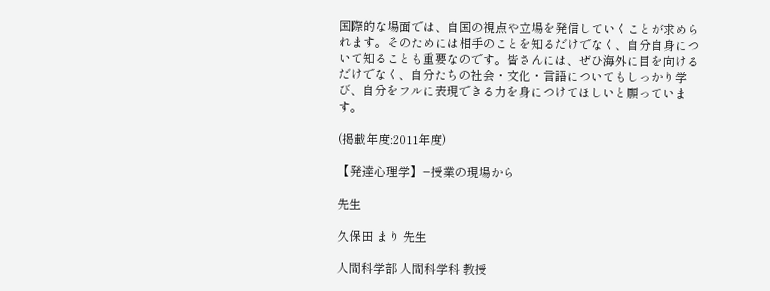国際的な場面では、自国の視点や立場を発信していくことが求められます。そのためには相手のことを知るだけでなく、自分自身について知ることも重要なのです。皆さんには、ぜひ海外に目を向けるだけでなく、自分たちの社会・文化・言語についてもしっかり学び、自分をフルに表現できる力を身につけてほしいと願っています。

(掲載年度:2011年度)

【発達心理学】−授業の現場から

先生

久保田 まり 先生

人間科学部 人間科学科 教授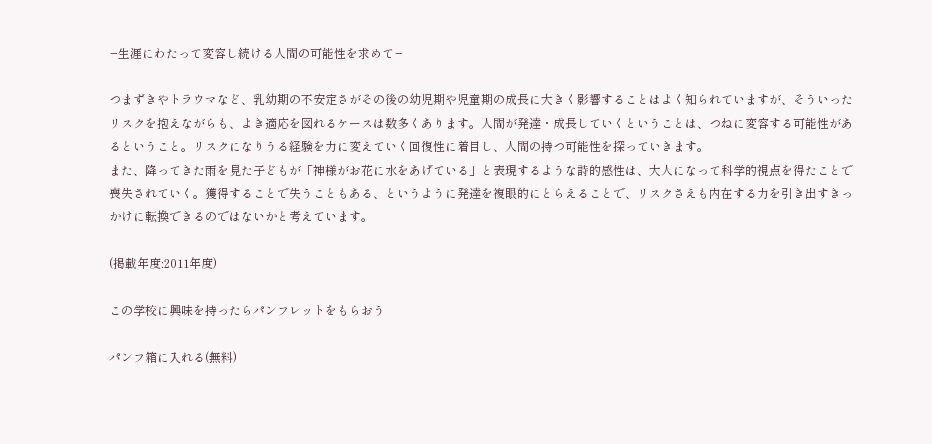−生涯にわたって変容し続ける人間の可能性を求めて−

つまずきやトラウマなど、乳幼期の不安定さがその後の幼児期や児童期の成長に大きく影響することはよく知られていますが、そういったリスクを抱えながらも、よき適応を図れるケースは数多くあります。人間が発達・成長していくということは、つねに変容する可能性があるということ。リスクになりうる経験を力に変えていく回復性に着目し、人間の持つ可能性を探っていきます。
また、降ってきた雨を見た子どもが「神様がお花に水をあげている」と表現するような詩的感性は、大人になって科学的視点を得たことで喪失されていく。獲得することで失うこともある、というように発達を複眼的にとらえることで、リスクさえも内在する力を引き出すきっかけに転換できるのではないかと考えています。

(掲載年度:2011年度)

この学校に興味を持ったらパンフレットをもらおう

パンフ箱に入れる(無料)